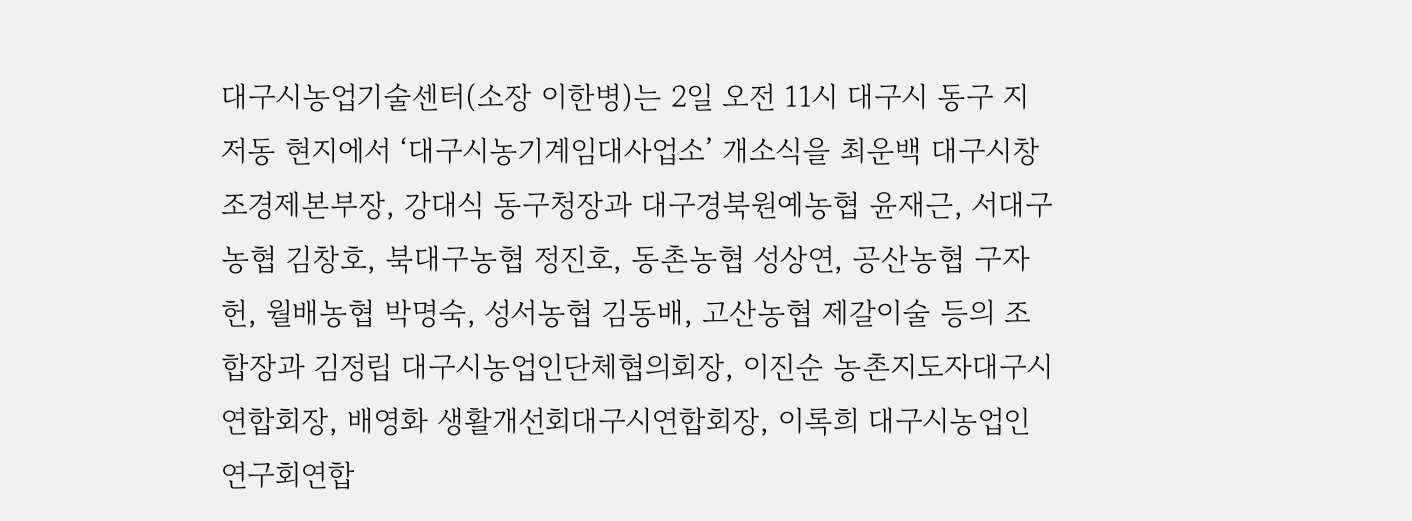대구시농업기술센터(소장 이한병)는 2일 오전 11시 대구시 동구 지저동 현지에서 ‘대구시농기계임대사업소’ 개소식을 최운백 대구시창조경제본부장, 강대식 동구청장과 대구경북원예농협 윤재근, 서대구농협 김창호, 북대구농협 정진호, 동촌농협 성상연, 공산농협 구자헌, 월배농협 박명숙, 성서농협 김동배, 고산농협 제갈이술 등의 조합장과 김정립 대구시농업인단체협의회장, 이진순 농촌지도자대구시연합회장, 배영화 생활개선회대구시연합회장, 이록희 대구시농업인연구회연합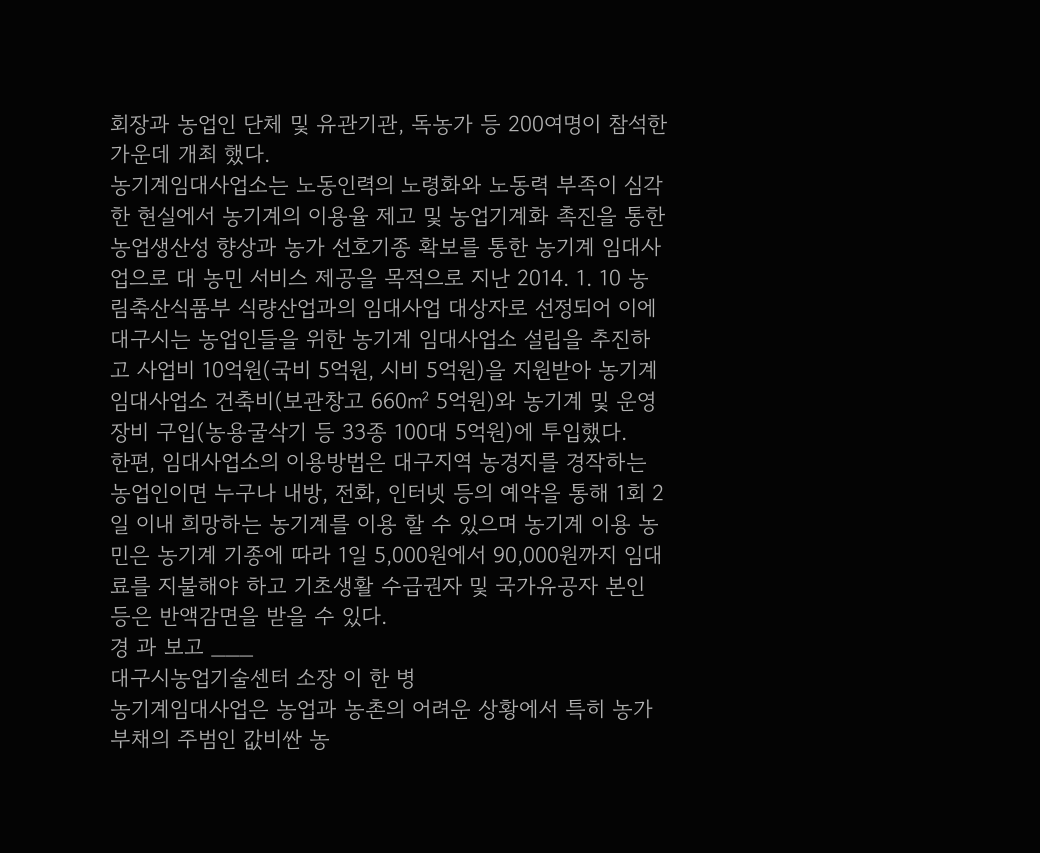회장과 농업인 단체 및 유관기관, 독농가 등 200여명이 참석한 가운데 개최 했다.
농기계임대사업소는 노동인력의 노령화와 노동력 부족이 심각한 현실에서 농기계의 이용율 제고 및 농업기계화 촉진을 통한 농업생산성 향상과 농가 선호기종 확보를 통한 농기계 임대사업으로 대 농민 서비스 제공을 목적으로 지난 2014. 1. 10 농림축산식품부 식량산업과의 임대사업 대상자로 선정되어 이에 대구시는 농업인들을 위한 농기계 임대사업소 설립을 추진하고 사업비 10억원(국비 5억원, 시비 5억원)을 지원받아 농기계 임대사업소 건축비(보관창고 660㎡ 5억원)와 농기계 및 운영장비 구입(농용굴삭기 등 33종 100대 5억원)에 투입했다.
한편, 임대사업소의 이용방법은 대구지역 농경지를 경작하는 농업인이면 누구나 내방, 전화, 인터넷 등의 예약을 통해 1회 2일 이내 희망하는 농기계를 이용 할 수 있으며 농기계 이용 농민은 농기계 기종에 따라 1일 5,000원에서 90,000원까지 임대료를 지불해야 하고 기초생활 수급권자 및 국가유공자 본인 등은 반액감면을 받을 수 있다.
경 과 보고 ___
대구시농업기술센터 소장 이 한 병
농기계임대사업은 농업과 농촌의 어려운 상황에서 특히 농가부채의 주범인 값비싼 농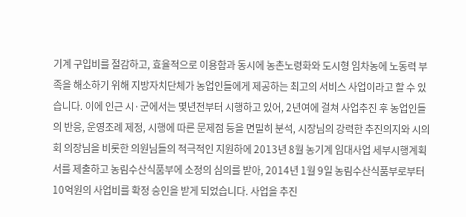기계 구입비를 절감하고, 효율적으로 이용함과 동시에 농촌노령화와 도시형 임차농에 노동력 부족을 해소하기 위해 지방자치단체가 농업인들에게 제공하는 최고의 서비스 사업이라고 할 수 있습니다. 이에 인근 시·군에서는 몇년전부터 시행하고 있어, 2년여에 걸쳐 사업추진 후 농업인들의 반응, 운영조례 제정, 시행에 따른 문제점 등을 면밀히 분석, 시장님의 강력한 추진의지와 시의회 의장님을 비롯한 의원님들의 적극적인 지원하에 2013년 8월 농기계 임대사업 세부시행계획서를 제출하고 농림수산식품부에 소정의 심의를 받아, 2014년 1월 9일 농림수산식품부로부터 10억원의 사업비를 확정 승인을 받게 되었습니다. 사업을 추진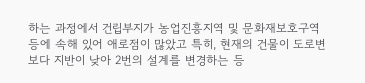하는 과정에서 건립부지가 농업진흥지역 및 문화재보호구역 등에 속해 있어 애로점이 많았고 특히, 현재의 건물이 도로변보다 지반이 낮아 2번의 설계를 변경하는 등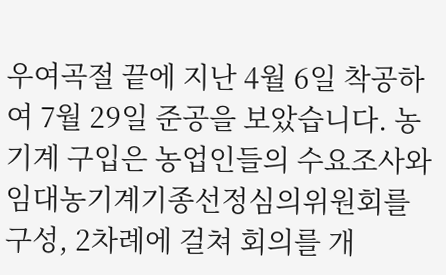우여곡절 끝에 지난 4월 6일 착공하여 7월 29일 준공을 보았습니다. 농기계 구입은 농업인들의 수요조사와 임대농기계기종선정심의위원회를 구성, 2차례에 걸쳐 회의를 개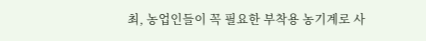최, 농업인들이 꼭 필요한 부착용 농기계로 사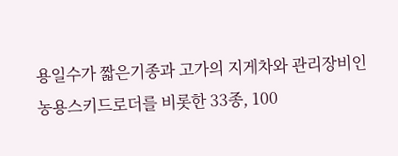용일수가 짧은기종과 고가의 지게차와 관리장비인 농용스키드로더를 비롯한 33종, 100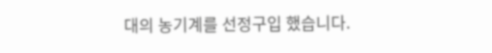대의 농기계를 선정구입 했습니다.